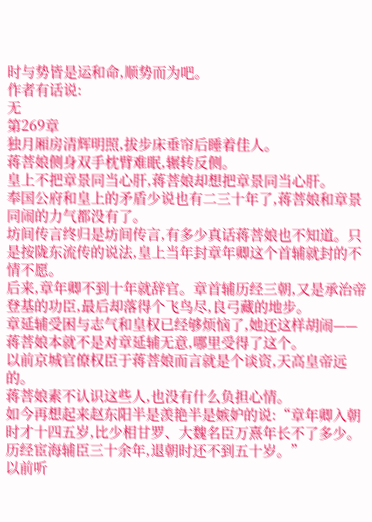时与势皆是运和命,顺势而为吧。
作者有话说:
无
第269章
独月厢房清辉明照,拔步床垂帘后睡着佳人。
蒋菩娘侧身双手枕臂难眠,辗转反侧。
皇上不把章景同当心肝,蒋菩娘却想把章景同当心肝。
奉国公府和皇上的矛盾少说也有二三十年了,蒋菩娘和章景同闹的力气都没有了。
坊间传言终归是坊间传言,有多少真话蒋菩娘也不知道。只是按陇东流传的说法,皇上当年封章年卿这个首辅就封的不情不愿。
后来,章年卿不到十年就辞官。章首辅历经三朝,又是承治帝登基的功臣,最后却落得个飞鸟尽,良弓藏的地步。
章延辅受困与志气和皇权已经够烦恼了,她还这样胡闹——
蒋菩娘本就不是对章延辅无意,哪里受得了这个。
以前京城官僚权臣于蒋菩娘而言就是个谈资,天高皇帝远的。
蒋菩娘素不认识这些人,也没有什么负担心情。
如今再想起来赵东阳半是羡艳半是嫉妒的说:“章年卿入朝时才十四五岁,比少相甘罗、大魏名臣万熹年长不了多少。历经宦海辅臣三十余年,退朝时还不到五十岁。”
以前听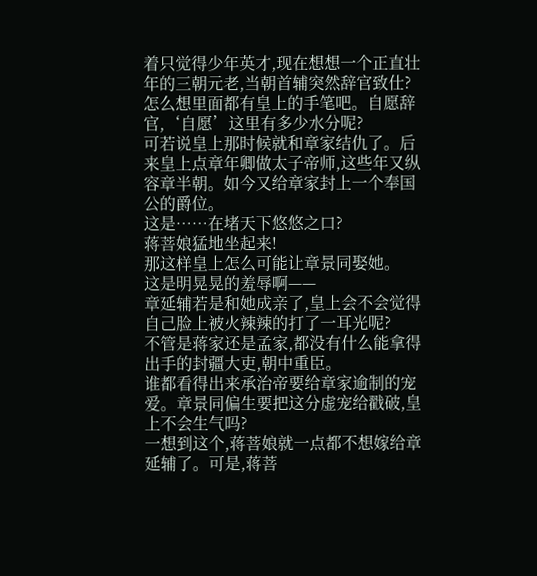着只觉得少年英才,现在想想一个正直壮年的三朝元老,当朝首辅突然辞官致仕?怎么想里面都有皇上的手笔吧。自愿辞官,‘自愿’这里有多少水分呢?
可若说皇上那时候就和章家结仇了。后来皇上点章年卿做太子帝师,这些年又纵容章半朝。如今又给章家封上一个奉国公的爵位。
这是……在堵天下悠悠之口?
蒋菩娘猛地坐起来!
那这样皇上怎么可能让章景同娶她。
这是明晃晃的羞辱啊——
章延辅若是和她成亲了,皇上会不会觉得自己脸上被火辣辣的打了一耳光呢?
不管是蒋家还是孟家,都没有什么能拿得出手的封疆大吏,朝中重臣。
谁都看得出来承治帝要给章家逾制的宠爱。章景同偏生要把这分虚宠给戳破,皇上不会生气吗?
一想到这个,蒋菩娘就一点都不想嫁给章延辅了。可是,蒋菩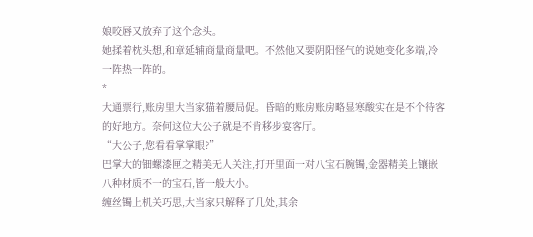娘咬唇又放弃了这个念头。
她揉着枕头想,和章延辅商量商量吧。不然他又要阴阳怪气的说她变化多端,冷一阵热一阵的。
*
大通票行,账房里大当家猫着腰局促。昏暗的账房账房略显寒酸实在是不个待客的好地方。奈何这位大公子就是不肯移步宴客厅。
“大公子,您看看掌掌眼?”
巴掌大的钿螺漆匣之精美无人关注,打开里面一对八宝石腕镯,金器精美上镶嵌八种材质不一的宝石,皆一般大小。
缠丝镯上机关巧思,大当家只解释了几处,其余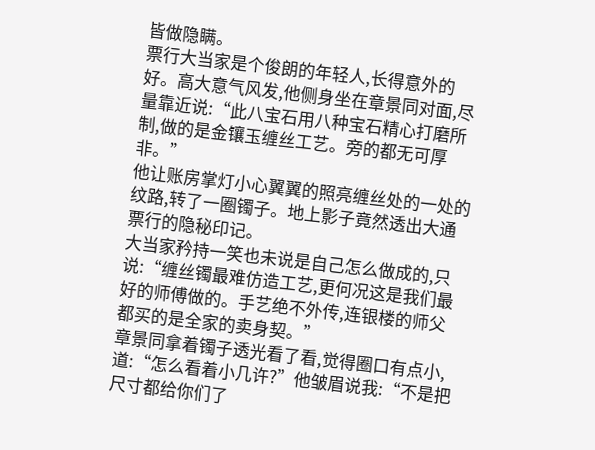皆做隐瞒。
票行大当家是个俊朗的年轻人,长得意外的好。高大意气风发,他侧身坐在章景同对面,尽量靠近说:“此八宝石用八种宝石精心打磨所制,做的是金镶玉缠丝工艺。旁的都无可厚非。”
他让账房掌灯小心翼翼的照亮缠丝处的一处的纹路,转了一圈镯子。地上影子竟然透出大通票行的隐秘印记。
大当家矜持一笑也未说是自己怎么做成的,只说:“缠丝镯最难仿造工艺,更何况这是我们最好的师傅做的。手艺绝不外传,连银楼的师父都买的是全家的卖身契。”
章景同拿着镯子透光看了看,觉得圈口有点小,道:“怎么看着小几许?”他皱眉说我:“不是把尺寸都给你们了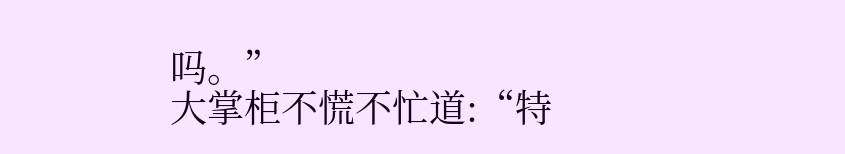吗。”
大掌柜不慌不忙道:“特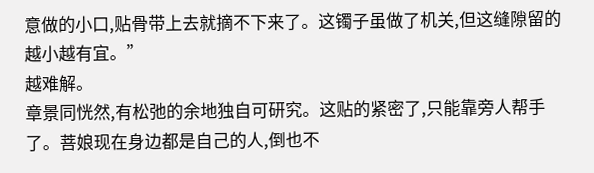意做的小口,贴骨带上去就摘不下来了。这镯子虽做了机关,但这缝隙留的越小越有宜。”
越难解。
章景同恍然,有松弛的余地独自可研究。这贴的紧密了,只能靠旁人帮手了。菩娘现在身边都是自己的人,倒也不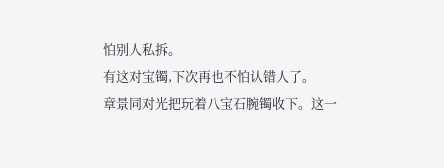怕别人私拆。
有这对宝镯,下次再也不怕认错人了。
章景同对光把玩着八宝石腕镯收下。这一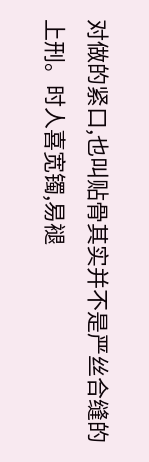对做的紧口,也叫贴骨其实并不是严丝合缝的上刑。时人喜宽镯,易褪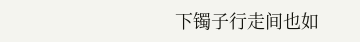下镯子行走间也如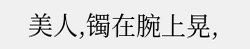美人,镯在腕上晃,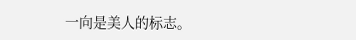一向是美人的标志。